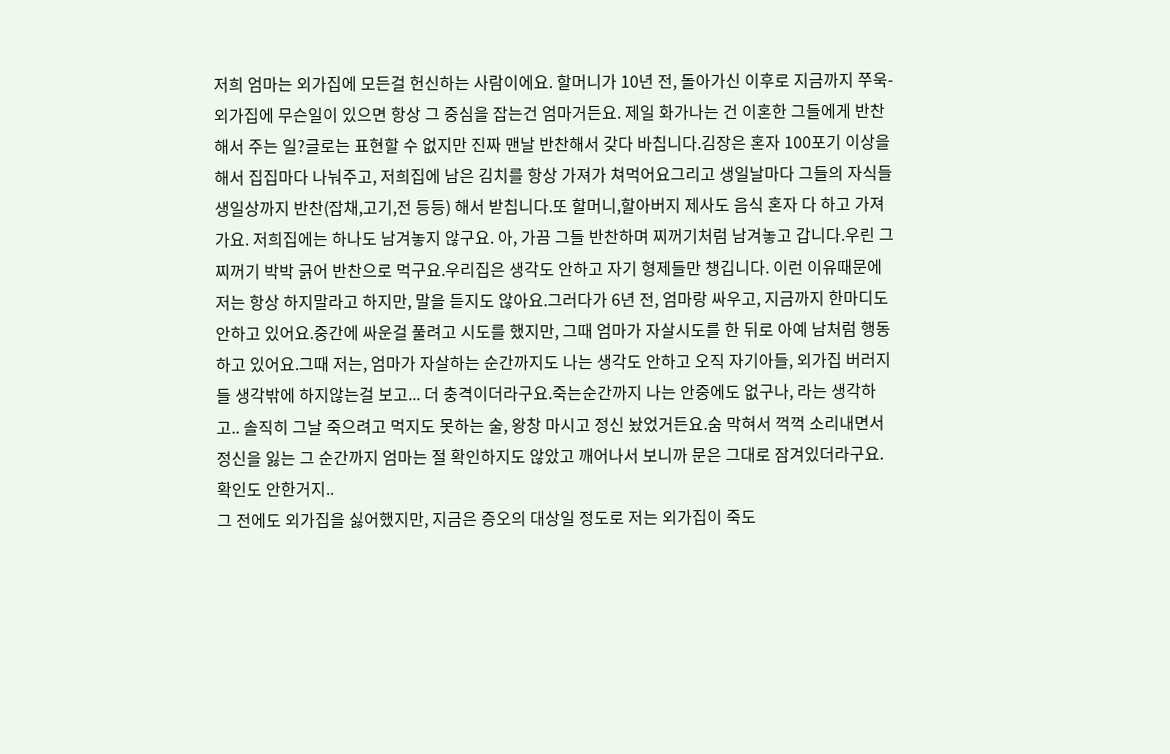저희 엄마는 외가집에 모든걸 헌신하는 사람이에요. 할머니가 10년 전, 돌아가신 이후로 지금까지 쭈욱- 외가집에 무슨일이 있으면 항상 그 중심을 잡는건 엄마거든요. 제일 화가나는 건 이혼한 그들에게 반찬해서 주는 일?글로는 표현할 수 없지만 진짜 맨날 반찬해서 갖다 바칩니다.김장은 혼자 100포기 이상을 해서 집집마다 나눠주고, 저희집에 남은 김치를 항상 가져가 쳐먹어요그리고 생일날마다 그들의 자식들 생일상까지 반찬(잡채,고기,전 등등) 해서 받칩니다.또 할머니,할아버지 제사도 음식 혼자 다 하고 가져가요. 저희집에는 하나도 남겨놓지 않구요. 아, 가끔 그들 반찬하며 찌꺼기처럼 남겨놓고 갑니다.우린 그 찌꺼기 박박 긁어 반찬으로 먹구요.우리집은 생각도 안하고 자기 형제들만 챙깁니다. 이런 이유때문에 저는 항상 하지말라고 하지만, 말을 듣지도 않아요.그러다가 6년 전, 엄마랑 싸우고, 지금까지 한마디도 안하고 있어요.중간에 싸운걸 풀려고 시도를 했지만, 그때 엄마가 자살시도를 한 뒤로 아예 남처럼 행동하고 있어요.그때 저는, 엄마가 자살하는 순간까지도 나는 생각도 안하고 오직 자기아들, 외가집 버러지들 생각밖에 하지않는걸 보고... 더 충격이더라구요.죽는순간까지 나는 안중에도 없구나, 라는 생각하고.. 솔직히 그날 죽으려고 먹지도 못하는 술, 왕창 마시고 정신 놨었거든요.숨 막혀서 꺽꺽 소리내면서 정신을 잃는 그 순간까지 엄마는 절 확인하지도 않았고 깨어나서 보니까 문은 그대로 잠겨있더라구요. 확인도 안한거지..
그 전에도 외가집을 싫어했지만, 지금은 증오의 대상일 정도로 저는 외가집이 죽도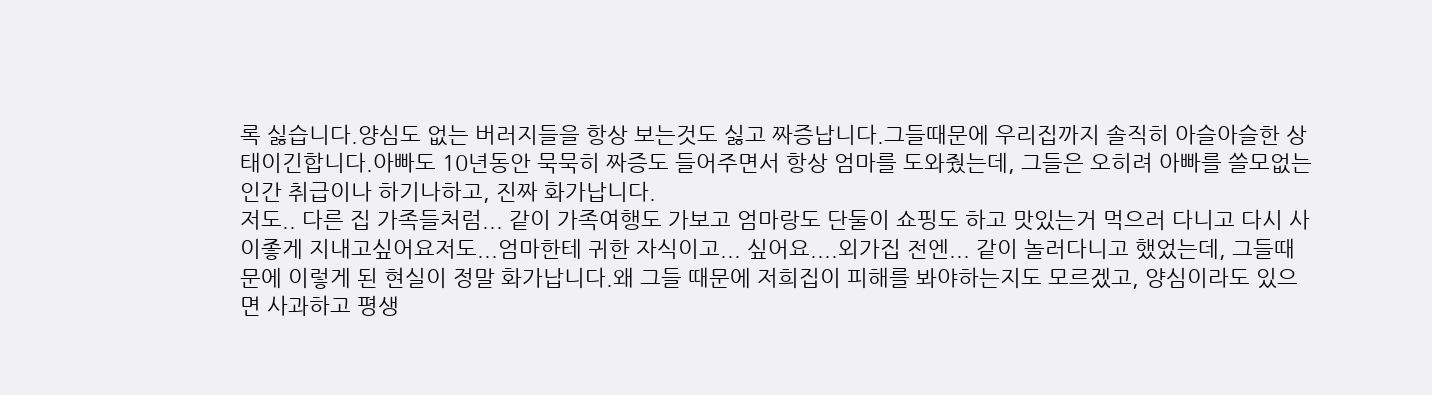록 싫습니다.양심도 없는 버러지들을 항상 보는것도 싫고 짜증납니다.그들때문에 우리집까지 솔직히 아슬아슬한 상태이긴합니다.아빠도 10년동안 묵묵히 짜증도 들어주면서 항상 엄마를 도와줬는데, 그들은 오히려 아빠를 쓸모없는 인간 취급이나 하기나하고, 진짜 화가납니다.
저도.. 다른 집 가족들처럼... 같이 가족여행도 가보고 엄마랑도 단둘이 쇼핑도 하고 맛있는거 먹으러 다니고 다시 사이좋게 지내고싶어요저도...엄마한테 귀한 자식이고... 싶어요....외가집 전엔... 같이 놀러다니고 했었는데, 그들때문에 이렇게 된 현실이 정말 화가납니다.왜 그들 때문에 저희집이 피해를 봐야하는지도 모르겠고, 양심이라도 있으면 사과하고 평생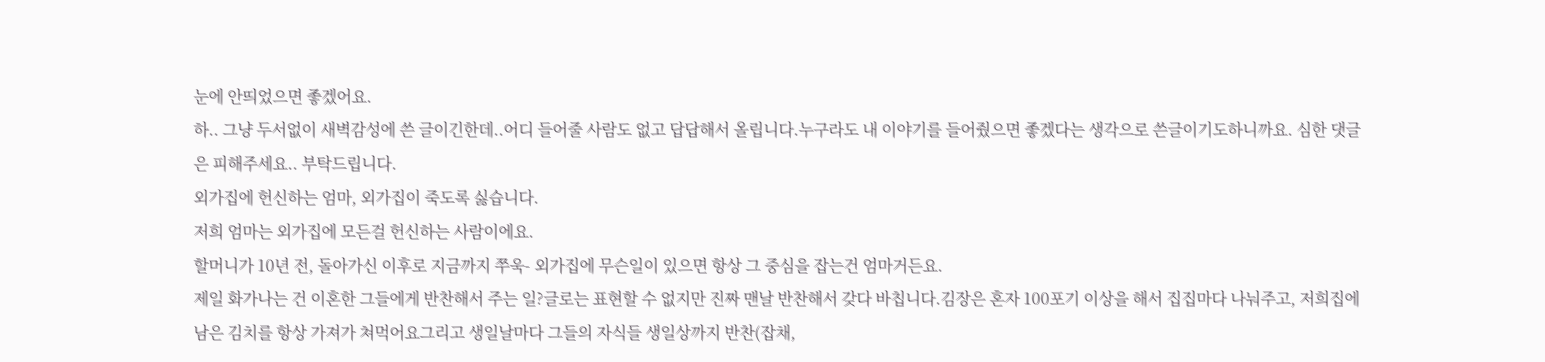눈에 안띄었으면 좋겠어요.
하.. 그냥 두서없이 새벽감성에 쓴 글이긴한데..어디 들어줄 사람도 없고 답답해서 올립니다.누구라도 내 이야기를 들어줬으면 좋겠다는 생각으로 쓴글이기도하니까요. 심한 댓글은 피해주세요.. 부탁드립니다.
외가집에 헌신하는 엄마, 외가집이 죽도록 싫습니다.
저희 엄마는 외가집에 모든걸 헌신하는 사람이에요.
할머니가 10년 전, 돌아가신 이후로 지금까지 쭈욱- 외가집에 무슨일이 있으면 항상 그 중심을 잡는건 엄마거든요.
제일 화가나는 건 이혼한 그들에게 반찬해서 주는 일?글로는 표현할 수 없지만 진짜 맨날 반찬해서 갖다 바칩니다.김장은 혼자 100포기 이상을 해서 집집마다 나눠주고, 저희집에 남은 김치를 항상 가져가 쳐먹어요그리고 생일날마다 그들의 자식들 생일상까지 반찬(잡채,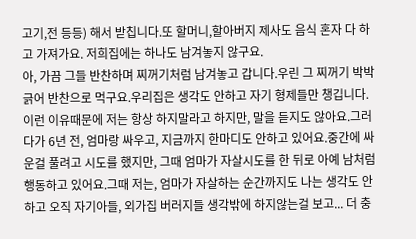고기,전 등등) 해서 받칩니다.또 할머니,할아버지 제사도 음식 혼자 다 하고 가져가요. 저희집에는 하나도 남겨놓지 않구요.
아, 가끔 그들 반찬하며 찌꺼기처럼 남겨놓고 갑니다.우린 그 찌꺼기 박박 긁어 반찬으로 먹구요.우리집은 생각도 안하고 자기 형제들만 챙깁니다.
이런 이유때문에 저는 항상 하지말라고 하지만, 말을 듣지도 않아요.그러다가 6년 전, 엄마랑 싸우고, 지금까지 한마디도 안하고 있어요.중간에 싸운걸 풀려고 시도를 했지만, 그때 엄마가 자살시도를 한 뒤로 아예 남처럼 행동하고 있어요.그때 저는, 엄마가 자살하는 순간까지도 나는 생각도 안하고 오직 자기아들, 외가집 버러지들 생각밖에 하지않는걸 보고... 더 충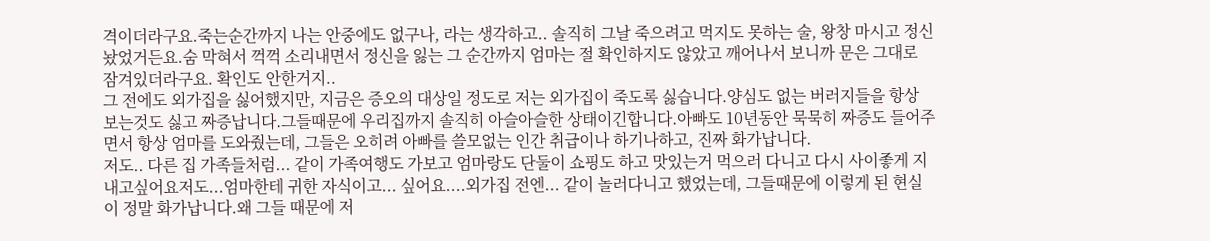격이더라구요.죽는순간까지 나는 안중에도 없구나, 라는 생각하고.. 솔직히 그날 죽으려고 먹지도 못하는 술, 왕창 마시고 정신 놨었거든요.숨 막혀서 꺽꺽 소리내면서 정신을 잃는 그 순간까지 엄마는 절 확인하지도 않았고 깨어나서 보니까 문은 그대로 잠겨있더라구요. 확인도 안한거지..
그 전에도 외가집을 싫어했지만, 지금은 증오의 대상일 정도로 저는 외가집이 죽도록 싫습니다.양심도 없는 버러지들을 항상 보는것도 싫고 짜증납니다.그들때문에 우리집까지 솔직히 아슬아슬한 상태이긴합니다.아빠도 10년동안 묵묵히 짜증도 들어주면서 항상 엄마를 도와줬는데, 그들은 오히려 아빠를 쓸모없는 인간 취급이나 하기나하고, 진짜 화가납니다.
저도.. 다른 집 가족들처럼... 같이 가족여행도 가보고 엄마랑도 단둘이 쇼핑도 하고 맛있는거 먹으러 다니고 다시 사이좋게 지내고싶어요저도...엄마한테 귀한 자식이고... 싶어요....외가집 전엔... 같이 놀러다니고 했었는데, 그들때문에 이렇게 된 현실이 정말 화가납니다.왜 그들 때문에 저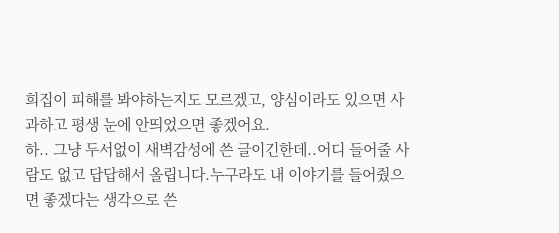희집이 피해를 봐야하는지도 모르겠고, 양심이라도 있으면 사과하고 평생 눈에 안띄었으면 좋겠어요.
하.. 그냥 두서없이 새벽감성에 쓴 글이긴한데..어디 들어줄 사람도 없고 답답해서 올립니다.누구라도 내 이야기를 들어줬으면 좋겠다는 생각으로 쓴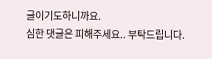글이기도하니까요.
심한 댓글은 피해주세요.. 부탁드립니다.